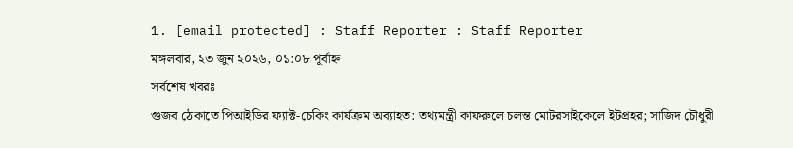1. [email protected] : Staff Reporter : Staff Reporter
মঙ্গলবার, ২৩ জুন ২০২৬, ০১:০৮ পূর্বাহ্ন
সর্বশেষ খবরঃ
গুজব ঠেকাতে পিআইডির ফ্যাক্ট-চেকিং কার্যক্রম অব্যাহত: তথ্যমন্ত্রী কাফরুলে চলন্ত মোটরসাইকেলে ইটপ্রহর; সাজিদ চৌধুরী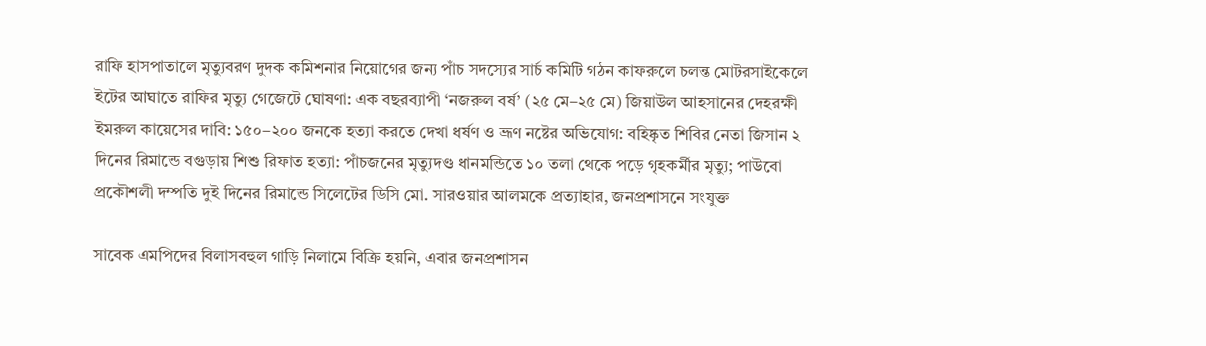রাফি হাসপাতালে মৃত্যুবরণ দুদক কমিশনার নিয়োগের জন্য পাঁচ সদস্যের সার্চ কমিটি গঠন কাফরুলে চলন্ত মোটরসাইকেলে ইটের আঘাতে রাফির মৃত্যু গেজেটে ঘোষণা: এক বছরব্যাপী ‘নজরুল বর্ষ’ (২৫ মে–২৫ মে) জিয়াউল আহসানের দেহরক্ষী ইমরুল কায়েসের দাবি: ১৫০–২০০ জনকে হত্যা করতে দেখা ধর্ষণ ও ভ্রূণ নষ্টের অভিযোগ: বহিষ্কৃত শিবির নেতা জিসান ২ দিনের রিমান্ডে বগুড়ায় শিশু রিফাত হত্যা: পাঁচজনের মৃত্যুদণ্ড ধানমন্ডিতে ১০ তলা থেকে পড়ে গৃহকর্মীর মৃত্যু; পাউবো প্রকৌশলী দম্পতি দুই দিনের রিমান্ডে সিলেটের ডিসি মো. সারওয়ার আলমকে প্রত্যাহার, জনপ্রশাসনে সংযুক্ত

সাবেক এমপিদের বিলাসবহুল গাড়ি নিলামে বিক্রি হয়নি, এবার জনপ্রশাসন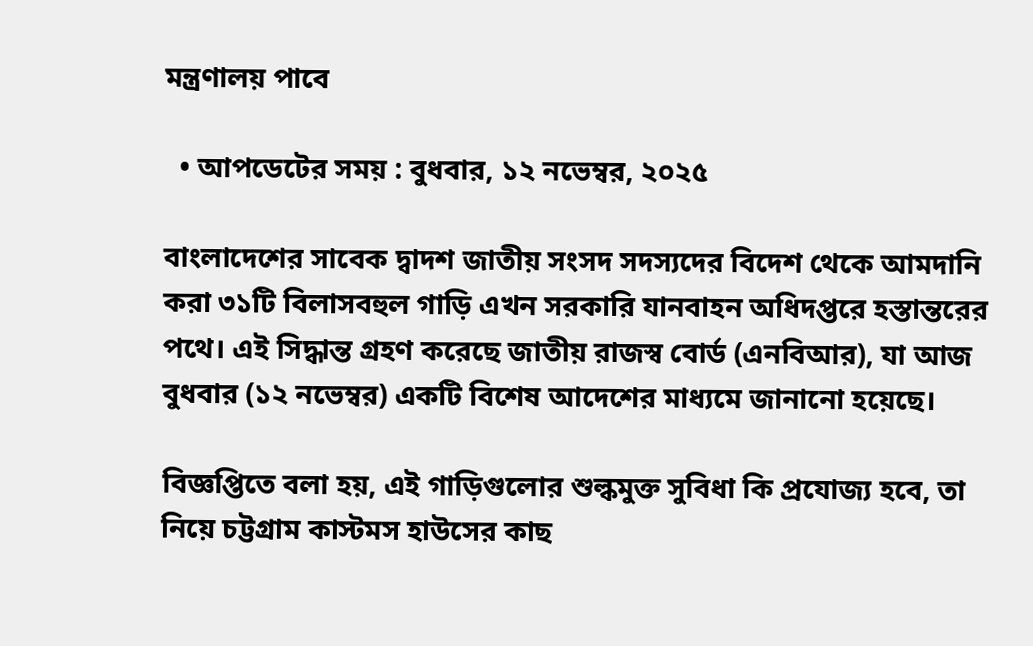মন্ত্রণালয় পাবে

  • আপডেটের সময় : বুধবার, ১২ নভেম্বর, ২০২৫

বাংলাদেশের সাবেক দ্বাদশ জাতীয় সংসদ সদস্যদের বিদেশ থেকে আমদানি করা ৩১টি বিলাসবহুল গাড়ি এখন সরকারি যানবাহন অধিদপ্তরে হস্তান্তরের পথে। এই সিদ্ধান্ত গ্রহণ করেছে জাতীয় রাজস্ব বোর্ড (এনবিআর), যা আজ বুধবার (১২ নভেম্বর) একটি বিশেষ আদেশের মাধ্যমে জানানো হয়েছে।

বিজ্ঞপ্তিতে বলা হয়, এই গাড়িগুলোর শুল্কমুক্ত সুবিধা কি প্রযোজ্য হবে, তা নিয়ে চট্টগ্রাম কাস্টমস হাউসের কাছ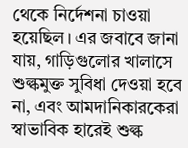থেকে নির্দেশনা চাওয়া হয়েছিল। এর জবাবে জানা যায়, গাড়িগুলোর খালাসে শুল্কমুক্ত সুবিধা দেওয়া হবে না, এবং আমদানিকারকেরা স্বাভাবিক হারেই শুল্ক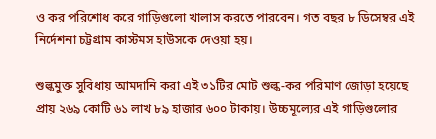ও কর পরিশোধ করে গাড়িগুলো খালাস করতে পারবেন। গত বছর ৮ ডিসেম্বর এই নির্দেশনা চট্টগ্রাম কাস্টমস হাউসকে দেওয়া হয়।

শুল্কমুক্ত সুবিধায় আমদানি করা এই ৩১টির মোট শুল্ক-কর পরিমাণ জোড়া হয়েছে প্রায় ২৬৯ কোটি ৬১ লাখ ৮৯ হাজার ৬০০ টাকায়। উচ্চমূল্যের এই গাড়িগুলোর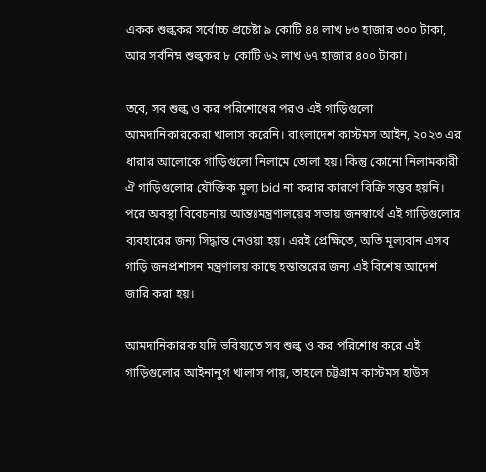একক শুল্ককর সর্বোচ্চ প্রচেষ্টা ৯ কোটি ৪৪ লাখ ৮৩ হাজার ৩০০ টাকা, আর সর্বনিম্ন শুল্ককর ৮ কোটি ৬২ লাখ ৬৭ হাজার ৪০০ টাকা।

তবে, সব শুল্ক ও কর পরিশোধের পরও এই গাড়িগুলো আমদানিকারকেরা খালাস করেনি। বাংলাদেশ কাস্টমস আইন, ২০২৩ এর ধারার আলোকে গাড়িগুলো নিলামে তোলা হয়। কিন্তু কোনো নিলামকারী ঐ গাড়িগুলোর যৌক্তিক মূল্য bid না করার কারণে বিক্রি সম্ভব হয়নি। পরে অবস্থা বিবেচনায় আন্তঃমন্ত্রণালয়ের সভায় জনস্বার্থে এই গাড়িগুলোর ব্যবহারের জন্য সিদ্ধান্ত নেওয়া হয়। এরই প্রেক্ষিতে, অতি মূল্যবান এসব গাড়ি জনপ্রশাসন মন্ত্রণালয় কাছে হস্তান্তরের জন্য এই বিশেষ আদেশ জারি করা হয়।

আমদানিকারক যদি ভবিষ্যতে সব শুল্ক ও কর পরিশোধ করে এই গাড়িগুলোর আইনানুগ খালাস পায়, তাহলে চট্টগ্রাম কাস্টমস হাউস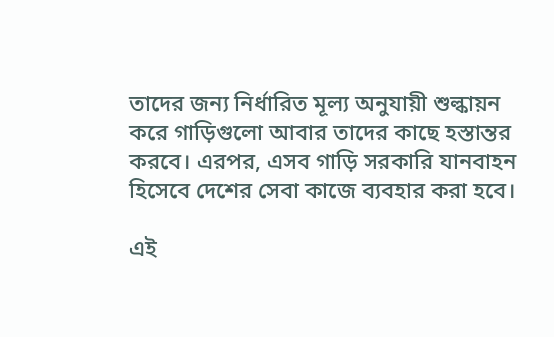তাদের জন্য নির্ধারিত মূল্য অনুযায়ী শুল্কায়ন করে গাড়িগুলো আবার তাদের কাছে হস্তান্তর করবে। এরপর, এসব গাড়ি সরকারি যানবাহন হিসেবে দেশের সেবা কাজে ব্যবহার করা হবে।

এই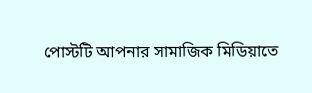পোস্টটি আপনার সামাজিক মিডিয়াতে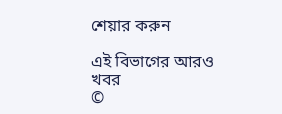শেয়ার করুন

এই বিভাগের আরও খবর
©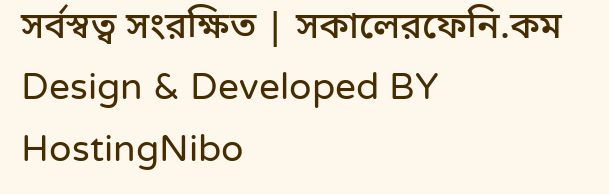সর্বস্বত্ব সংরক্ষিত | সকালেরফেনি.কম
Design & Developed BY HostingNibo